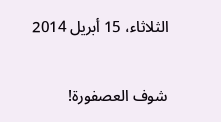الثلاثاء، 15 أبريل 2014

شوف العصفورة!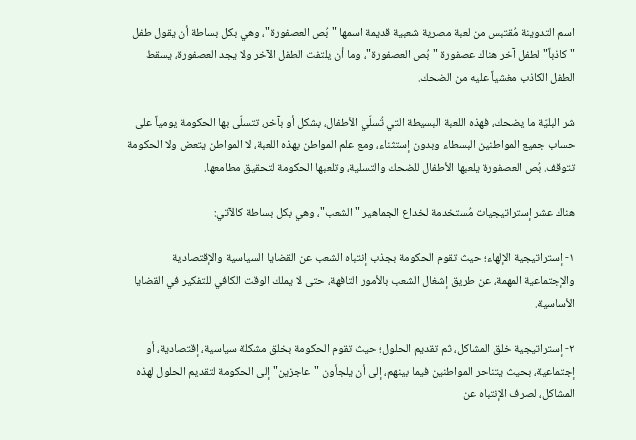اسم التدوينة مُقتبس من لعبة مصرية شعبية قديمة اسمها "بُص العصفورة"، وهي بكل بساطة أن يقول طفل "كاذباً" لطفل آخر هناك عصفورة "بُص العصفورة"، وما أن يلتفت الطفل الآخر ولا يجد العصفورة، يسقط الطفل الكاذب مغشياً عليه من الضحك.

شر البليّة ما يضحك، فهذه اللعبة البسيطة التي تُسلّي الأطفال، بشكل أو بآخر، تتسلّى بها الحكومة يومياً على حساب جميع المواطنين البسطاء وبدون إستثناء، ومع علم المواطن بهذه اللعبة، لا المواطن يتعض ولا الحكومة تتوقف. بُص العصفورة يلعبها الأطفال للضحك والتسلية، وتلعبها الحكومة لتحقيق مطامعها.

هناك عشر إستراتيجيات مُستخدمة لخداع الجماهير "الشعب"، وهي بكل بساطة كالآتي:

١- إستراتيجية الإلهاء؛ حيث تقوم الحكومة بجذب إنتباه الشعب عن القضايا السياسية والإقتصادية والإجتماعية المهمة، عن طريق إشغال الشعب بالأمور التافهة، حتى لا يملك الوقت الكافي للتفكير في القضايا الأساسية.

٢- إستراتيجية خلق المشاكل، ثم تقديم الحلول؛ حيث تقوم الحكومة بخلق مشكلة سياسية، إقتصادية، أو إجتماعية، بحيث يتناحر المواطنين فيما بينهم، إلى أن يلجأون "عاجزين" إلى الحكومة لتقديم الحلول لهذه المشاكل، لصرف الإنتباه عن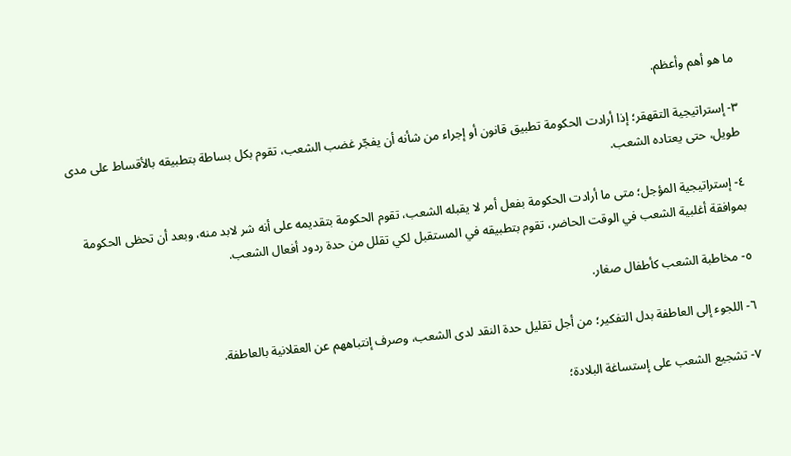ما هو أهم وأعظم.

٣- إستراتيجية التقهقر؛ إذا أرادت الحكومة تطبيق قانون أو إجراء من شأنه أن يفجّر غضب الشعب، تقوم بكل بساطة بتطبيقه بالأقساط على مدى طويل، حتى يعتاده الشعب.

٤- إستراتيجية المؤجل؛ متى ما أرادت الحكومة بفعل أمر لا يقبله الشعب، تقوم الحكومة بتقديمه على أنه شر لابد منه، وبعد أن تحظى الحكومة بموافقة أغلبية الشعب في الوقت الحاضر، تقوم بتطبيقه في المستقبل لكي تقلل من حدة ردود أفعال الشعب.

٥- مخاطبة الشعب كأطفال صغار.

٦- اللجوء إلى العاطفة بدل التفكير؛ من أجل تقليل حدة النقد لدى الشعب، وصرف إنتباههم عن العقلانية بالعاطفة.

٧- تشجيع الشعب على إستساغة البلادة؛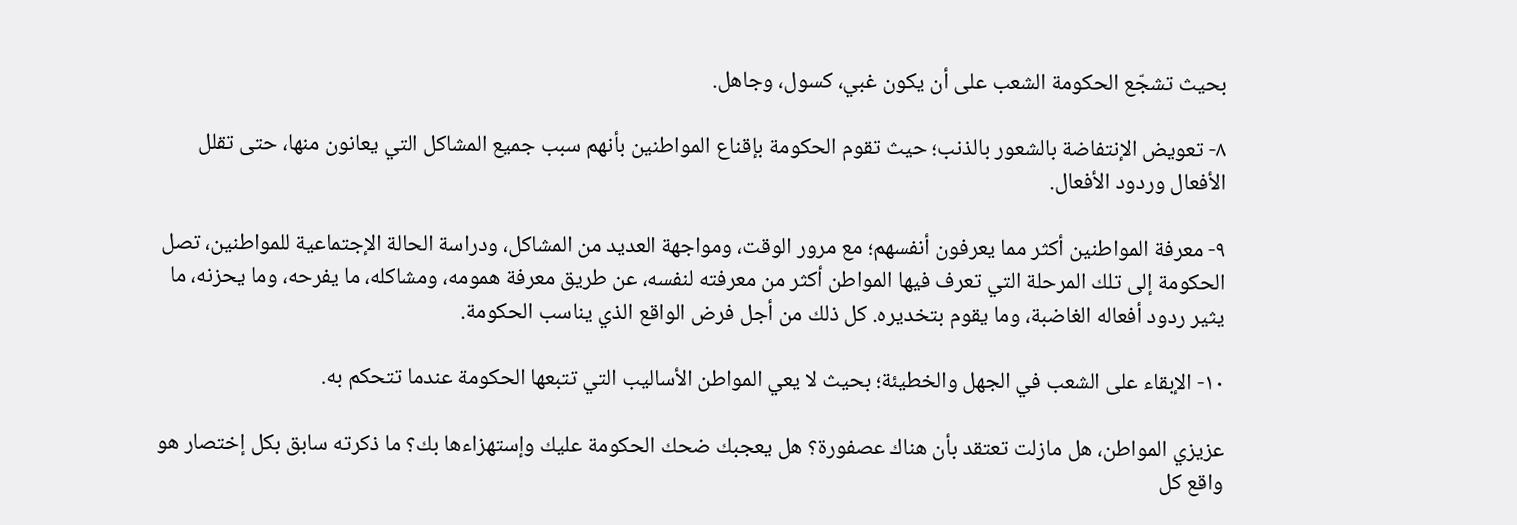بحيث تشجّع الحكومة الشعب على أن يكون غبي، كسول، وجاهل.

٨- تعويض الإنتفاضة بالشعور بالذنب؛ حيث تقوم الحكومة بإقناع المواطنين بأنهم سبب جميع المشاكل التي يعانون منها، حتى تقلل الأفعال وردود الأفعال.

٩- معرفة المواطنين أكثر مما يعرفون أنفسهم؛ مع مرور الوقت، ومواجهة العديد من المشاكل، ودراسة الحالة الإجتماعية للمواطنين، تصل الحكومة إلى تلك المرحلة التي تعرف فيها المواطن أكثر من معرفته لنفسه، عن طريق معرفة همومه، ومشاكله، ما يفرحه، وما يحزنه، ما يثير ردود أفعاله الغاضبة، وما يقوم بتخديره. كل ذلك من أجل فرض الواقع الذي يناسب الحكومة.

١٠- الإبقاء على الشعب في الجهل والخطيئة؛ بحيث لا يعي المواطن الأساليب التي تتبعها الحكومة عندما تتحكم به.

عزيزي المواطن، هل مازلت تعتقد بأن هناك عصفورة؟ هل يعجبك ضحك الحكومة عليك وإستهزاءها بك؟ ما ذكرته سابق بكل إختصار هو واقع كل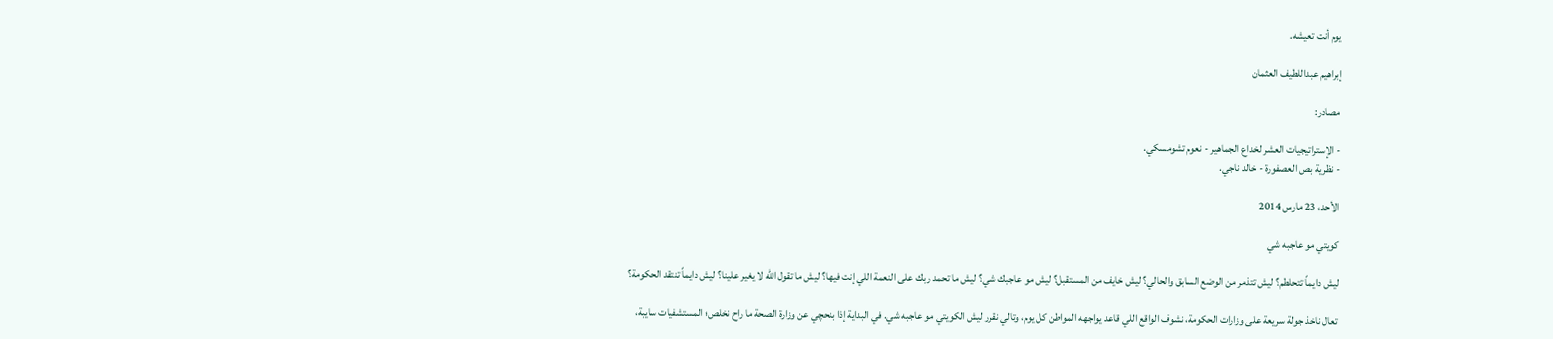يوم أنت تعيشه.

إبراهيم عبداللطيف العثمان

مصادر:

- الإستراتيجيات العشر لخداع الجماهير - نعوم تشومسكي.
- نظرية بص العصفورة - خالد ناجي.

الأحد، 23 مارس 2014

كويتي مو عاجبه شي

ليش دايماً تتحلطم؟ ليش تتذمر من الوضع السابق والحالي؟ ليش خايف من المستقبل؟ ليش مو عاجبك شي؟ ليش ما تحمد ربك على النعمة اللي إنت فيها؟ ليش ما تقول الله لا يغير علينا؟ ليش دايماً تنتقد الحكومة؟

تعال ناخذ جولة سريعة على وزارات الحكومة، نشوف الواقع اللي قاعد يواجهه المواطن كل يوم، وتالي نقرر ليش الكويتي مو عاجبه شي. في البداية إذا بنحچي عن وزارة الصحة ما راح نخلص؛ المستشفيات سايبة،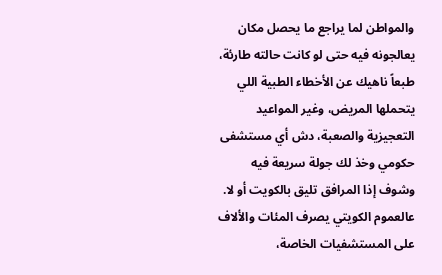والمواطن لما يراجع ما يحصل مكان يعالجونه فيه حتى لو كانت حالته طارئة، طبعاً ناهيك عن الأخطاء الطبية اللي يتحملها المريض، وغير المواعيد التعجيزية والصعبة، دش أي مستشفى حكومي وخذ لك جولة سريعة فيه وشوف إذا المرافق تليق بالكويت أو لا. عالعموم الكويتي يصرف المئات والألاف على المستشفيات الخاصة،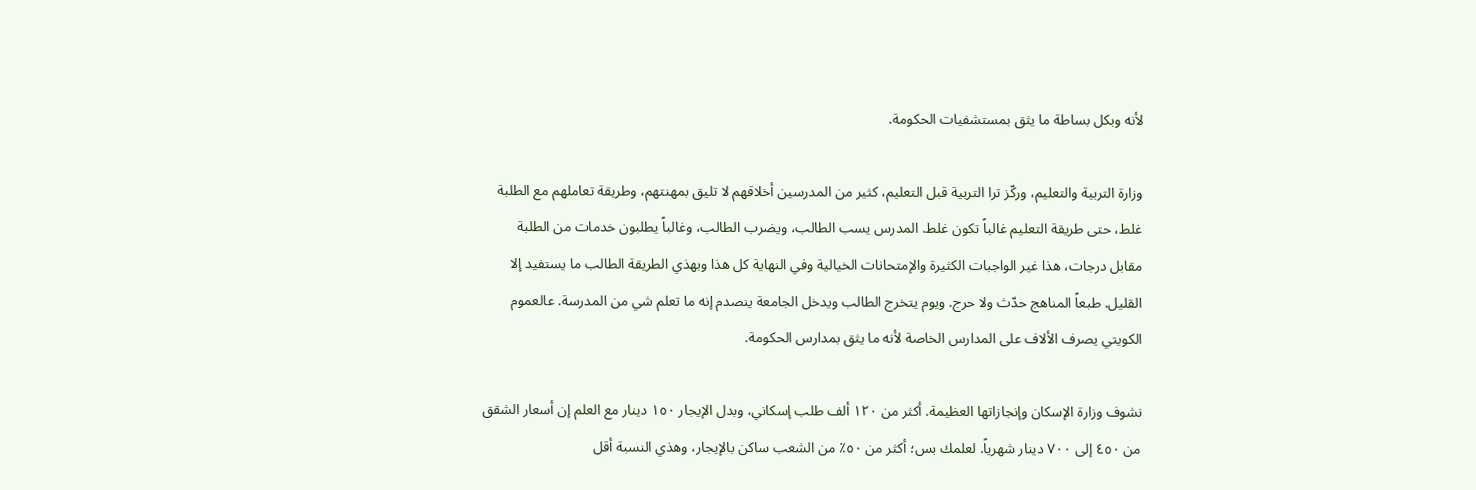لأنه وبكل بساطة ما يثق بمستشفيات الحكومة.

وزارة التربية والتعليم، وركّز ترا التربية قبل التعليم، كثير من المدرسين أخلاقهم لا تليق بمهنتهم، وطريقة تعاملهم مع الطلبة غلط، حتى طريقة التعليم غالباً تكون غلط. المدرس يسب الطالب، ويضرب الطالب، وغالباً يطلبون خدمات من الطلبة مقابل درجات، هذا غير الواجبات الكثيرة والإمتحانات الخيالية وفي النهاية كل هذا وبهذي الطريقة الطالب ما يستفيد إلا القليل. طبعاً المناهج حدّث ولا حرج. ويوم يتخرج الطالب ويدخل الجامعة ينصدم إنه ما تعلم شي من المدرسة. عالعموم الكويتي يصرف الألاف على المدارس الخاصة لأنه ما يثق بمدارس الحكومة.

نشوف وزارة الإسكان وإنجازاتها العظيمة. أكثر من ١٢٠ ألف طلب إسكاني، وبدل الإيجار ١٥٠ دينار مع العلم إن أسعار الشقق من ٤٥٠ إلى ٧٠٠ دينار شهرياً. لعلمك بس؛ أكثر من ٥٠٪ من الشعب ساكن بالإيجار، وهذي النسبة أقل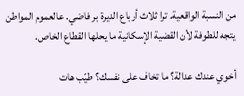من النسبة الواقعية. ترا ثلاث أرباع الديرة بر فاضي. عالعموم المواطن يتجه للطوفة لأن القضية الإسكانية ما يحلها القطاع الخاص.

أخوي عندك عدالة؟ ما تخاف على نفسك؟ طيّب هات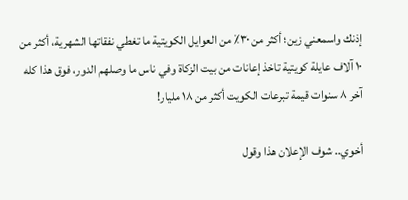إذنك واسمعني زين؛ أكثر من ٣٠٪ من العوايل الكويتية ما تغطي نفقاتها الشهرية، أكثر من ١٠ آلاف عايلة كويتية تاخذ إعانات من بيت الزكاة وفي ناس ما وصلهم الدور، فوق هذا كله آخر ٨ سنوات قيمة تبرعات الكويت أكثر من ١٨ مليار!

أخوي.. شوف الإعلان هذا وقول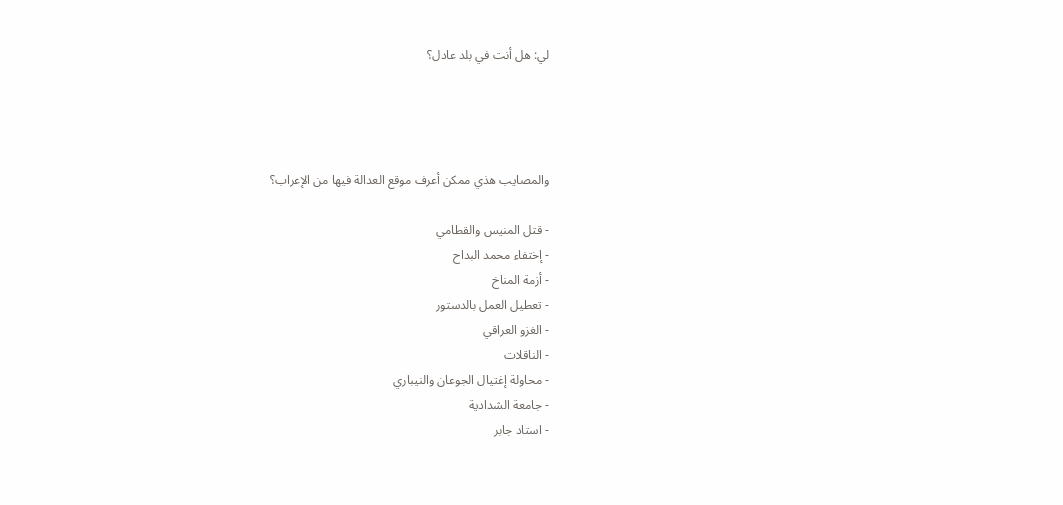لي: هل أنت في بلد عادل؟




والمصايب هذي ممكن أعرف موقع العدالة فيها من الإعراب؟

- قتل المنيس والقطامي
- إختفاء محمد البداح
- أزمة المناخ
- تعطيل العمل بالدستور
- الغزو العراقي
- الناقلات
- محاولة إغتيال الجوعان والنيباري
- جامعة الشدادية
- استاد جابر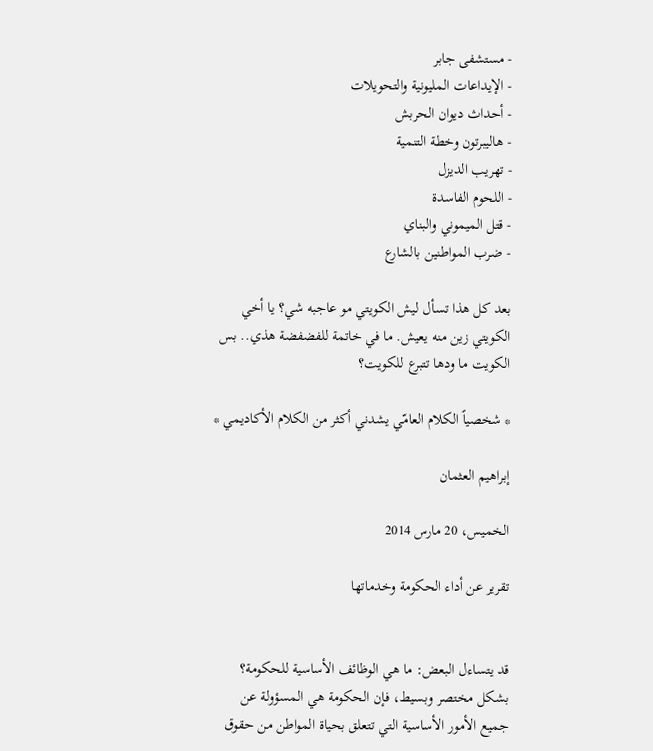- مستشفى جابر
- الإيداعات المليونية والتحويلات
- أحداث ديوان الحربش
- هاليبرتون وخطة التنمية
- تهريب الديزل
- اللحوم الفاسدة
- قتل الميموني والبناي
- ضرب المواطنين بالشارع

بعد كل هذا تسأل ليش الكويتي مو عاجبه شي؟ يا أخي الكويتي زين منه يعيش. ما في خاتمة للفضفضة هذي.. بس الكويت ما ودها تتبرع للكويت؟

* شخصياً الكلام العامّي يشدني أكثر من الكلام الأكاديمي *

إبراهيم العثمان

الخميس، 20 مارس 2014

تقرير عن أداء الحكومة وخدماتها


قد يتساءل البعض: ما هي الوظائف الأساسية للحكومة؟ بشكل مختصر وبسيط، فإن الحكومة هي المسؤولة عن جميع الأمور الأساسية التي تتعلق بحياة المواطن من حقوق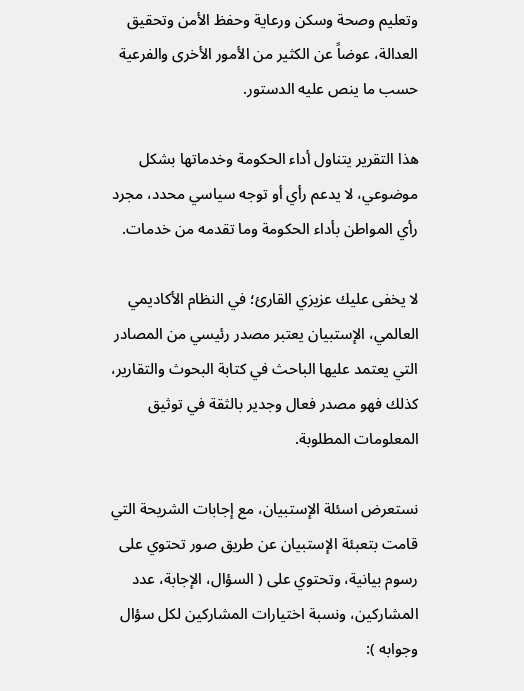وتعليم وصحة وسكن ورعاية وحفظ الأمن وتحقيق العدالة، عوضاً عن الكثير من الأمور الأخرى والفرعية حسب ما ينص عليه الدستور.

هذا التقرير يتناول أداء الحكومة وخدماتها بشكل موضوعي، لا يدعم رأي أو توجه سياسي محدد، مجرد رأي المواطن بأداء الحكومة وما تقدمه من خدمات.

لا يخفى عليك عزيزي القارئ؛ في النظام الأكاديمي العالمي، الإستبيان يعتبر مصدر رئيسي من المصادر التي يعتمد عليها الباحث في كتابة البحوث والتقارير، كذلك فهو مصدر فعال وجدير بالثقة في توثيق المعلومات المطلوبة.

نستعرض اسئلة الإستبيان، مع إجابات الشريحة التي قامت بتعبئة الإستبيان عن طريق صور تحتوي على رسوم بيانية، وتحتوي على ( السؤال، الإجابة، عدد المشاركين، ونسبة اختيارات المشاركين لكل سؤال وجوابه ):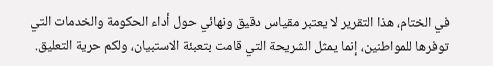في الختام، هذا التقرير لا يعتبر مقياس دقيق ونهائي حول أداء الحكومة والخدمات التي توفرها للمواطنين، إنما يمثل الشريحة التي قامت بتعبئة الاستبيان، ولكم حرية التعليق.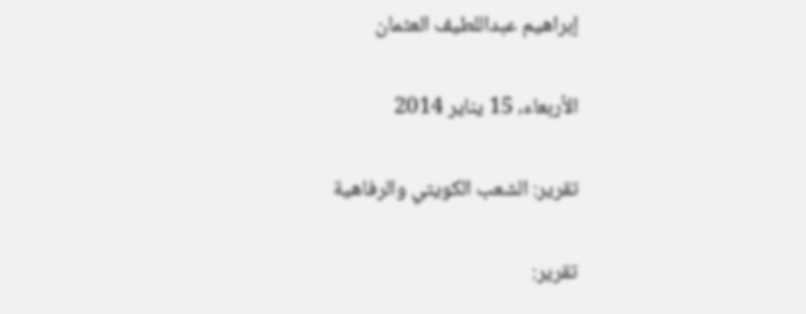إبراهيم عبداللطيف العثمان

الأربعاء، 15 يناير 2014

تقرير: الشعب الكويتي والرفاهية

تقرير: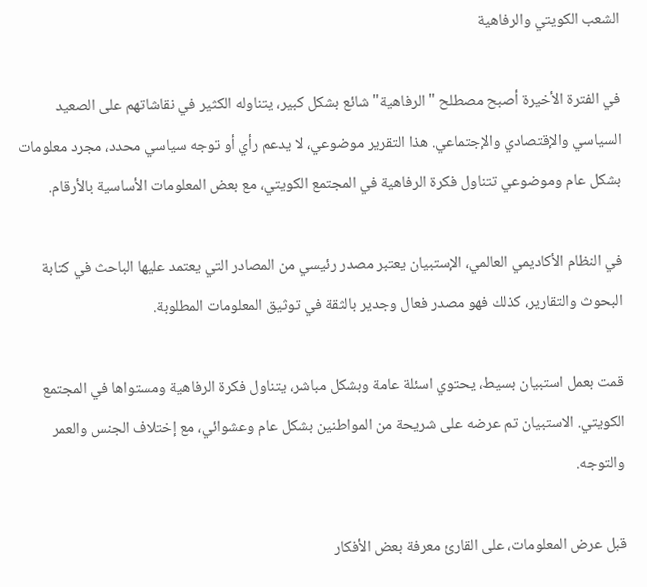الشعب الكويتي والرفاهية

في الفترة الأخيرة أصبح مصطلح "الرفاهية" شائع بشكل كبير، يتناوله الكثير في نقاشاتهم على الصعيد السياسي والإقتصادي والإجتماعي. هذا التقرير موضوعي، لا يدعم رأي أو توجه سياسي محدد، مجرد معلومات بشكل عام وموضوعي تتناول فكرة الرفاهية في المجتمع الكويتي، مع بعض المعلومات الأساسية بالأرقام.

في النظام الأكاديمي العالمي، الإستبيان يعتبر مصدر رئيسي من المصادر التي يعتمد عليها الباحث في كتابة البحوث والتقارير، كذلك فهو مصدر فعال وجدير بالثقة في توثيق المعلومات المطلوبة.

قمت بعمل استبيان بسيط، يحتوي اسئلة عامة وبشكل مباشر، يتناول فكرة الرفاهية ومستواها في المجتمع الكويتي. الاستبيان تم عرضه على شريحة من المواطنين بشكل عام وعشوائي، مع إختلاف الجنس والعمر والتوجه.

قبل عرض المعلومات، على القارئ معرفة بعض الأفكار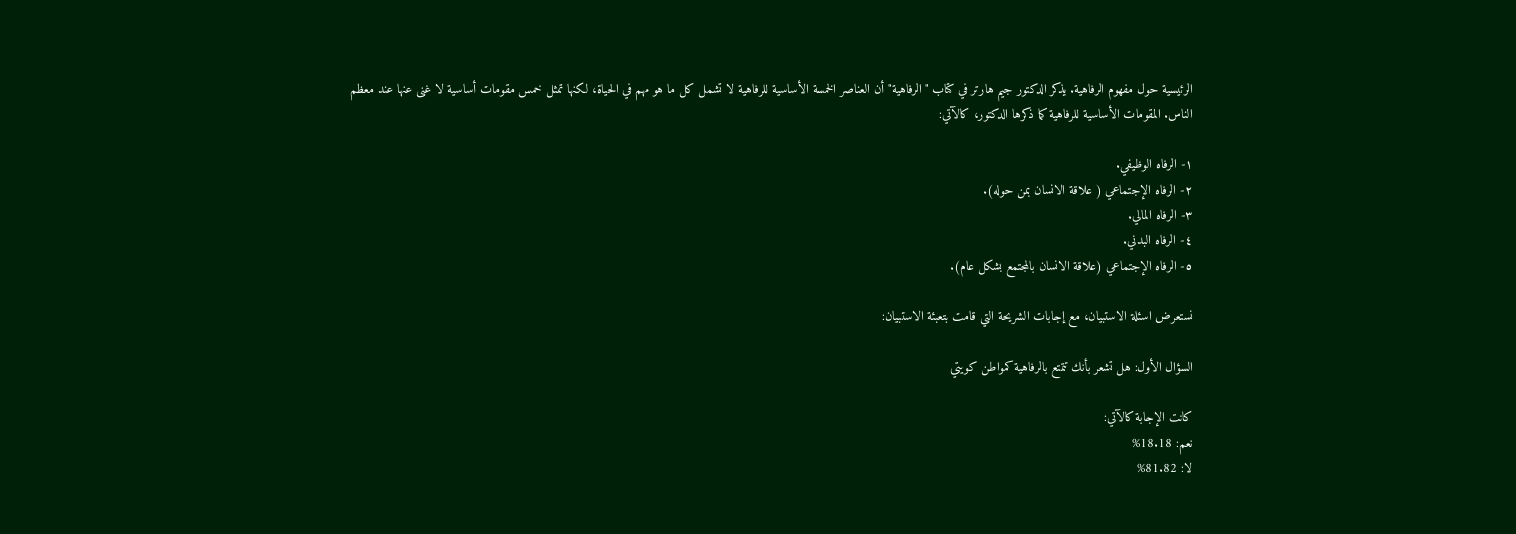الرئيسية حول مفهوم الرفاهية. يذكر الدكتور جيم هارتر في كتاب "الرفاهية" أن العناصر الخمسة الأساسية للرفاهية لا تشمل كل ما هو مهم في الحياة، لكنها تمثل خمس مقومات أساسية لا غنى عنها عند معظم الناس. المقومات الأساسية للرفاهية كما ذكرها الدكتور، كالآتي:

١- الرفاه الوظيفي.
٢- الرفاه الإجتماعي ( علاقة الانسان بمن حوله).
٣- الرفاه المالي.
٤- الرفاه البدني.
٥- الرفاه الإجتماعي (علاقة الانسان بالمجتمع بشكل عام).

نستعرض اسئلة الاستبيان، مع إجابات الشريحة التي قامت بتعبئة الاستبيان:

السؤال الأول: هل تشعر بأنك تتمتع بالرفاهية كمواطن كويتي

كانت الإجابة كالآتي:
نعم: 18.18%
لا: 81.82%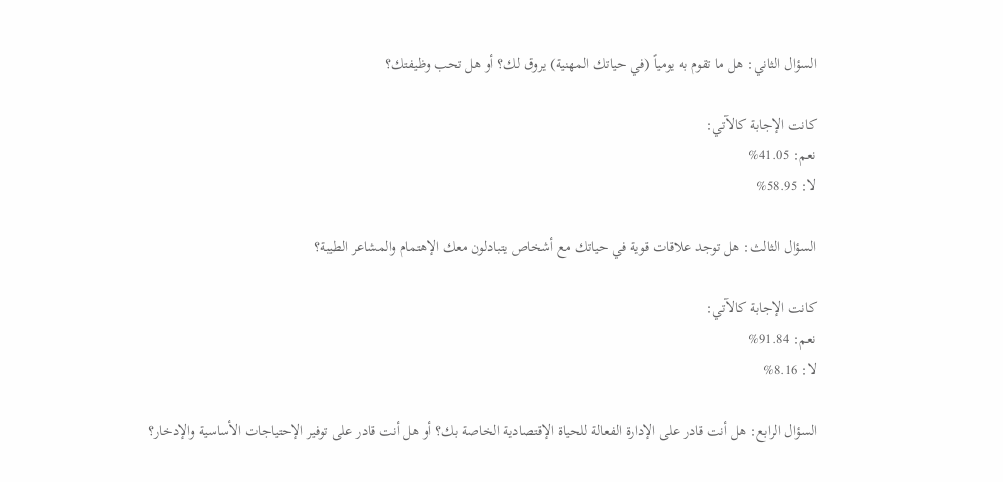السؤال الثاني: هل ما تقوم به يومياً (في حياتك المهنية) يروق لك؟ أو هل تحب وظيفتك؟

كانت الإجابة كالآتي:
نعم: 41.05%
لا: 58.95%

السؤال الثالث: هل توجد علاقات قوية في حياتك مع أشخاص يتبادلون معك الإهتمام والمشاعر الطيبة؟

كانت الإجابة كالآتي:
نعم: 91.84%
لا: 8.16%

السؤال الرابع: هل أنت قادر على الإدارة الفعالة للحياة الإقتصادية الخاصة بك؟ أو هل أنت قادر على توفير الإحتياجات الأساسية والإدخار؟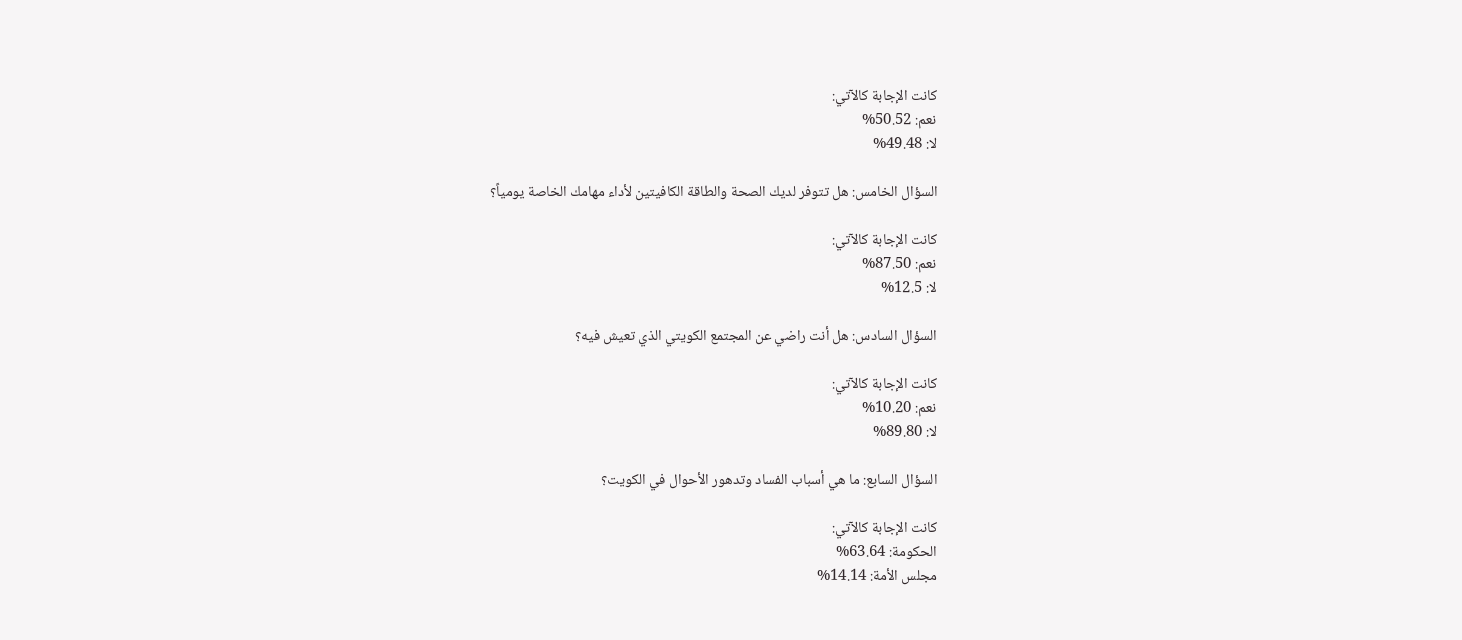كانت الإجابة كالآتي:
نعم: 50.52%
لا: 49.48%

السؤال الخامس: هل تتوفر لديك الصحة والطاقة الكافيتين لأداء مهامك الخاصة يومياً؟

كانت الإجابة كالآتي:
نعم: 87.50%
لا: 12.5%

السؤال السادس: هل أنت راضي عن المجتمع الكويتي الذي تعيش فيه؟

كانت الإجابة كالآتي:
نعم: 10.20%
لا: 89.80%

السؤال السابع: ما هي أسباب الفساد وتدهور الأحوال في الكويت؟

كانت الإجابة كالآتي:
الحكومة: 63.64%
مجلس الأمة: 14.14%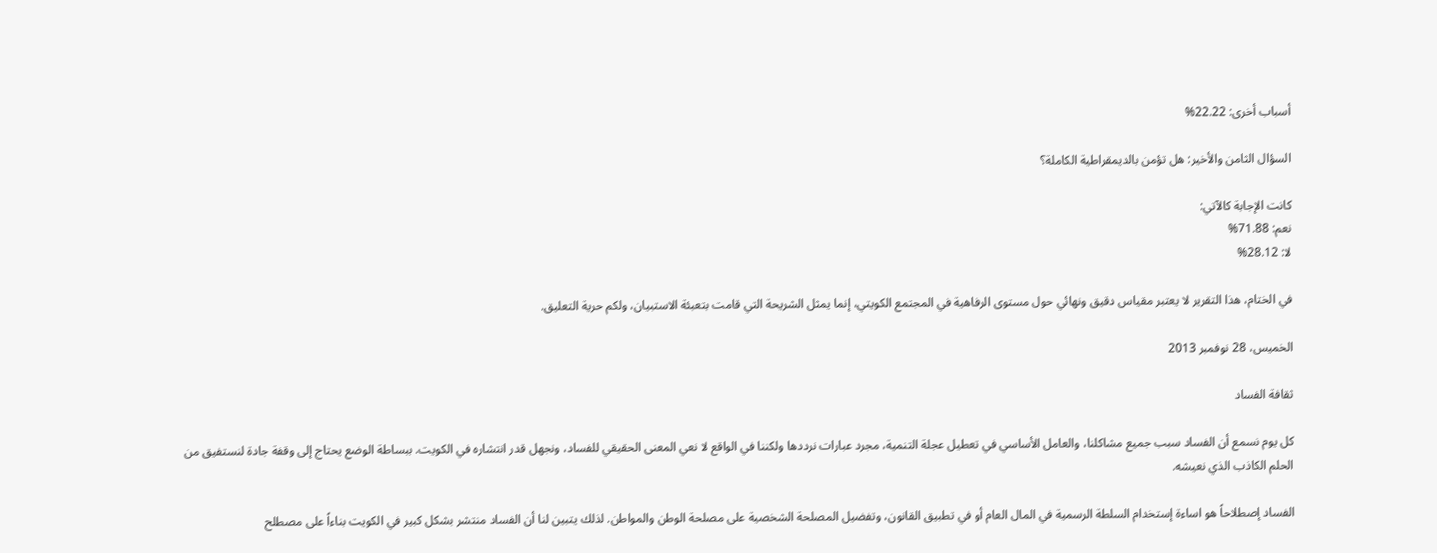أسباب أخرى: 22.22%

السؤال الثامن والأخير: هل تؤمن بالديمقراطية الكاملة؟

كانت الإجابة كالآتي:
نعم: 71.88%
لا: 28.12%

في الختام، هذا التقرير لا يعتبر مقياس دقيق ونهائي حول مستوى الرفاهية في المجتمع الكويتي، إنما يمثل الشريحة التي قامت بتعبئة الاستبيان، ولكم حرية التعليق.

الخميس، 28 نوفمبر 2013

ثقافة الفساد

كل يوم نسمع أن الفساد سبب جميع مشاكلنا، والعامل الأساسي في تعطيل عجلة التنمية، مجرد عبارات نرددها ولكننا في الواقع لا نعي المعنى الحقيقي للفساد، ونجهل قدر انتشاره في الكويت. ببساطة الوضع يحتاج إلى وقفة جادة لنستفيق من الحلم الكاذب الذي نعيشه.

الفساد إصطلاحاً هو اساءة إستخدام السلطة الرسمية في المال العام أو في تطبيق القانون، وتفضيل المصلحة الشخصية على مصلحة الوطن والمواطن. لذلك يتبين لنا أن الفساد منتشر بشكل كبير في الكويت بناءاً على مصطلح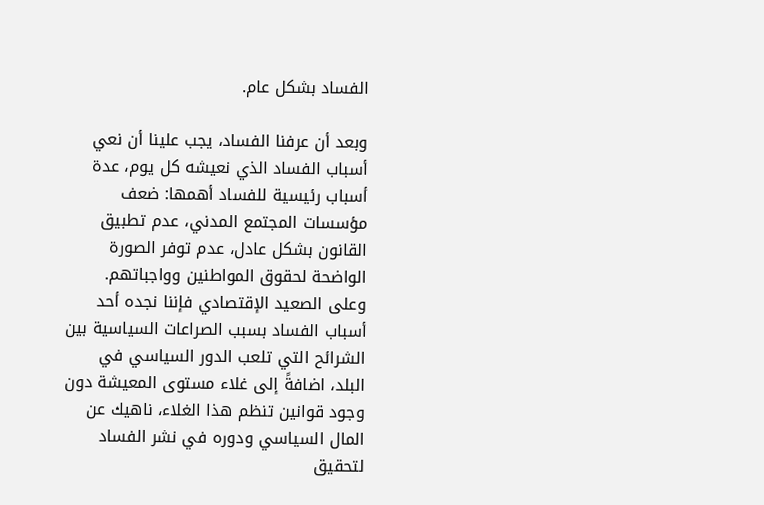الفساد بشكل عام.

وبعد أن عرفنا الفساد، يجب علينا أن نعي أسباب الفساد الذي نعيشه كل يوم، عدة أسباب رئيسية للفساد أهمها: ضعف مؤسسات المجتمع المدني، عدم تطبيق القانون بشكل عادل، عدم توفر الصورة الواضحة لحقوق المواطنين وواجباتهم. وعلى الصعيد الإقتصادي فإننا نجده أحد أسباب الفساد بسبب الصراعات السياسية بين الشرائح التي تلعب الدور السياسي في البلد، اضافةً إلى غلاء مستوى المعيشة دون وجود قوانين تنظم هذا الغلاء، ناهيك عن المال السياسي ودوره في نشر الفساد لتحقيق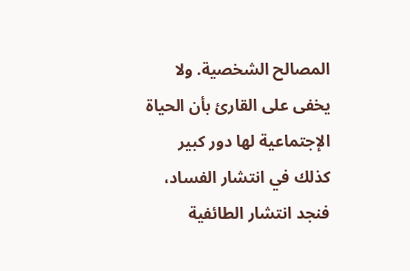المصالح الشخصية. ولا يخفى على القارئ بأن الحياة الإجتماعية لها دور كبير كذلك في انتشار الفساد، فنجد انتشار الطائفية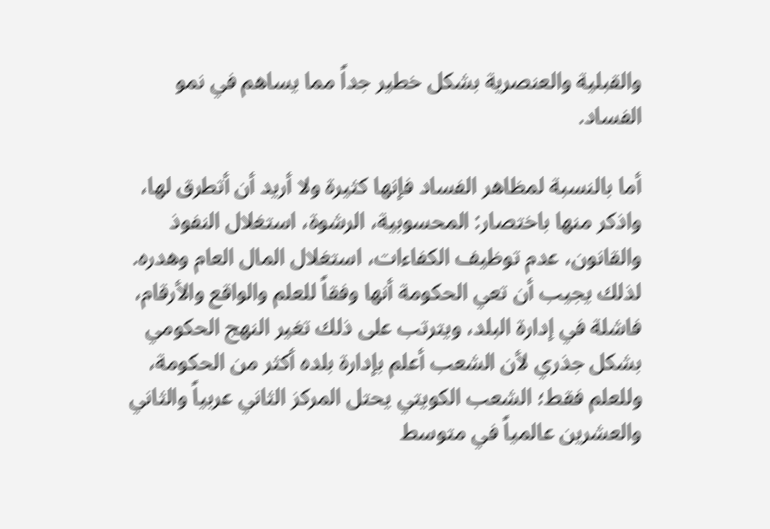والقبلية والعنصرية بشكل خطير جداً مما يساهم في نمو الفساد.

أما بالنسبة لمظاهر الفساد فإنها كثيرة ولا أريد أن أتطرق لها، واذكر منها باختصار: المحسوبية، الرشوة، استغلال النفوذ والقانون، عدم توظيف الكفاءات، استغلال المال العام وهدره. لذلك يجيب أن تعي الحكومة أنها وفقاً للعلم والواقع والأرقام، فاشلة في إدارة البلد، ويترتب على ذلك تغير النهج الحكومي بشكل جذري لأن الشعب أعلم بإدارة بلده أكثر من الحكومة، وللعلم فقط؛ الشعب الكويتي يحتل المركز الثاني عربياً والثاني والعشرين عالمياً في متوسط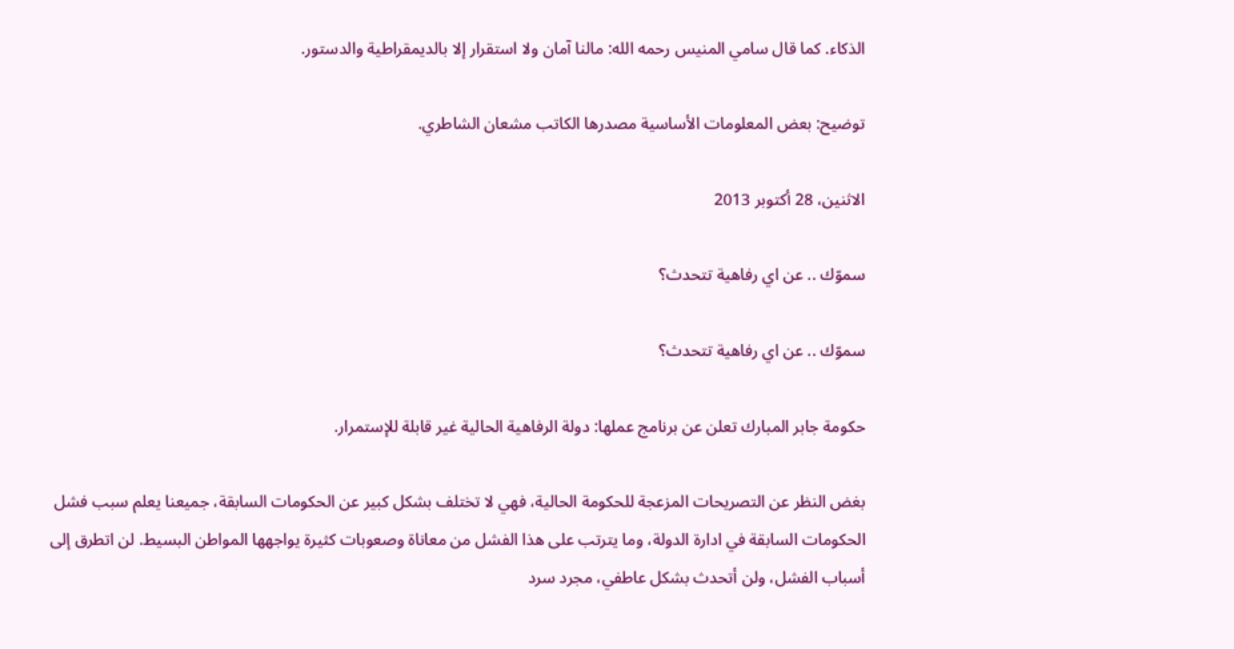الذكاء. كما قال سامي المنيس رحمه الله: مالنا آمان ولا استقرار إلا بالديمقراطية والدستور.

توضيح: بعض المعلومات الأساسية مصدرها الكاتب مشعان الشاطري.

الاثنين، 28 أكتوبر 2013

سموّك .. عن اي رفاهية تتحدث؟

سموّك .. عن اي رفاهية تتحدث؟

حكومة جابر المبارك تعلن عن برنامج عملها: دولة الرفاهية الحالية غير قابلة للإستمرار.

بغض النظر عن التصريحات المزعجة للحكومة الحالية، فهي لا تختلف بشكل كبير عن الحكومات السابقة، جميعنا يعلم سبب فشل الحكومات السابقة في ادارة الدولة، وما يترتب على هذا الفشل من معاناة وصعوبات كثيرة يواجهها المواطن البسيط. لن اتطرق إلى أسباب الفشل، ولن أتحدث بشكل عاطفي، مجرد سرد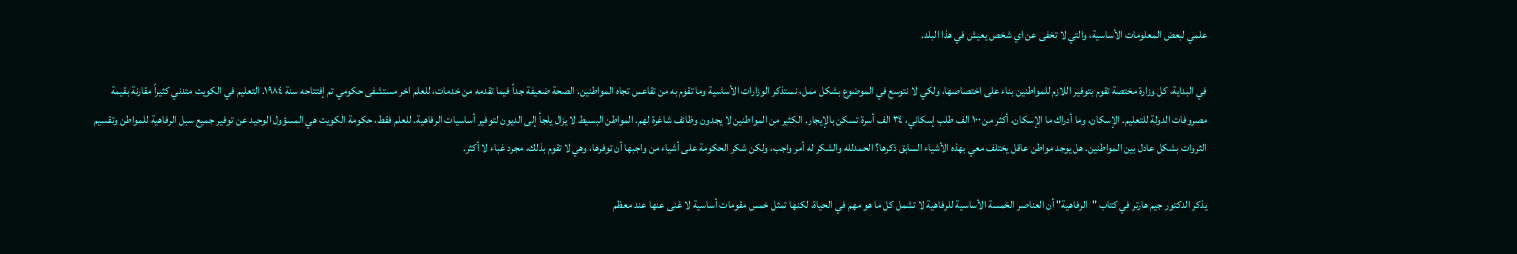علمي لبعض المعلومات الأساسية، والتي لا تخفى عن اي شخص يعيش في هذا البلد.

في البداية، كل وزارة مختصة تقوم بتوفير اللازم للمواطنين بناء على اختصاصها، ولكي لا نتوسع في الموضوع بشكل ممل، نستذكر الوزارات الأساسية وما تقوم به من تقاعس تجاه المواطنين. الصحة ضعيفة جداً فيما تقدمه من خدمات، للعلم اخر مستشفى حكومي تم إفتتاحه سنة ١٩٨٤. التعليم في الكويت متدني كثيراً مقارنة بقيمة مصروفات الدولة للتعليم. الإسكان، وما أدراك ما الإسكان، أكثر من ١٠٠ الف طلب إسكاني، ٣٤ الف أسرة تسكن بالإيجار. الكثير من المواطنين لا يجدون وظائف شاغرة لهم. المواطن البسيط لا يزال يلجأ إلى الديون لتوفير أساسيات الرفاهية. للعلم فقط، حكومة الكويت هي المسؤول الوحيد عن توفير جميع سبل الرفاهية للمواطن وتقسيم الثروات بشكل عادل بين المواطنين. هل يوجد مواطن عاقل يختلف معي بهذه الأشياء السابق ذكرها؟ الحمدلله والشكر له أمر واجب، ولكن شكر الحكومة على أشياء من واجبها أن توفرها، وهي لا تقوم بذلك، مجرد غباء لا أكثر.

يذكر الدكتور جيم هارتر في كتاب "الرفاهية" أن العناصر الخمسة الأساسية للرفاهية لا تشمل كل ما هو مهم في الحياة، لكنها تمثل خمس مقومات أساسية لا غنى عنها عند معظم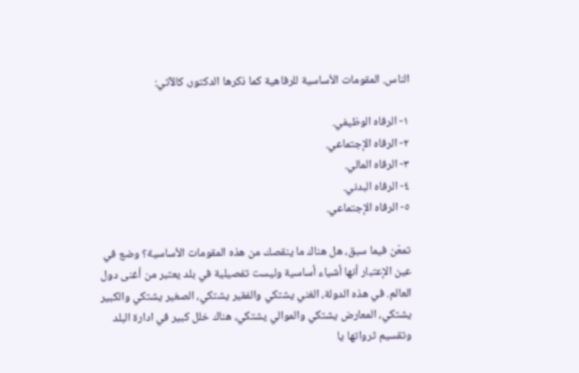الناس. المقومات الأساسية للرفاهية كما ذكرها الدكتور، كالآتي:

١- الرفاه الوظيفي.
٢- الرفاه الإجتماعي.
٣- الرفاه المالي.
٤- الرفاه البدني.
٥- الرفاه الإجتماعي.

تمعّن فيما سبق، هل هناك ما ينقصك من هذه المقومات الأساسية؟ وضع في عين الإعتبار أنها أشياء أساسية وليست تفصيلية في بلد يعتبر من أغنى دول العالم. في هذه الدولة، الغني يشتكي والفقير يشتكي، الصغير يشتكي والكبير يشتكي، المعارض يشتكي والموالي يشتكي، هناك خلل كبير في ادارة البلد وتقسيم ثرواتها يا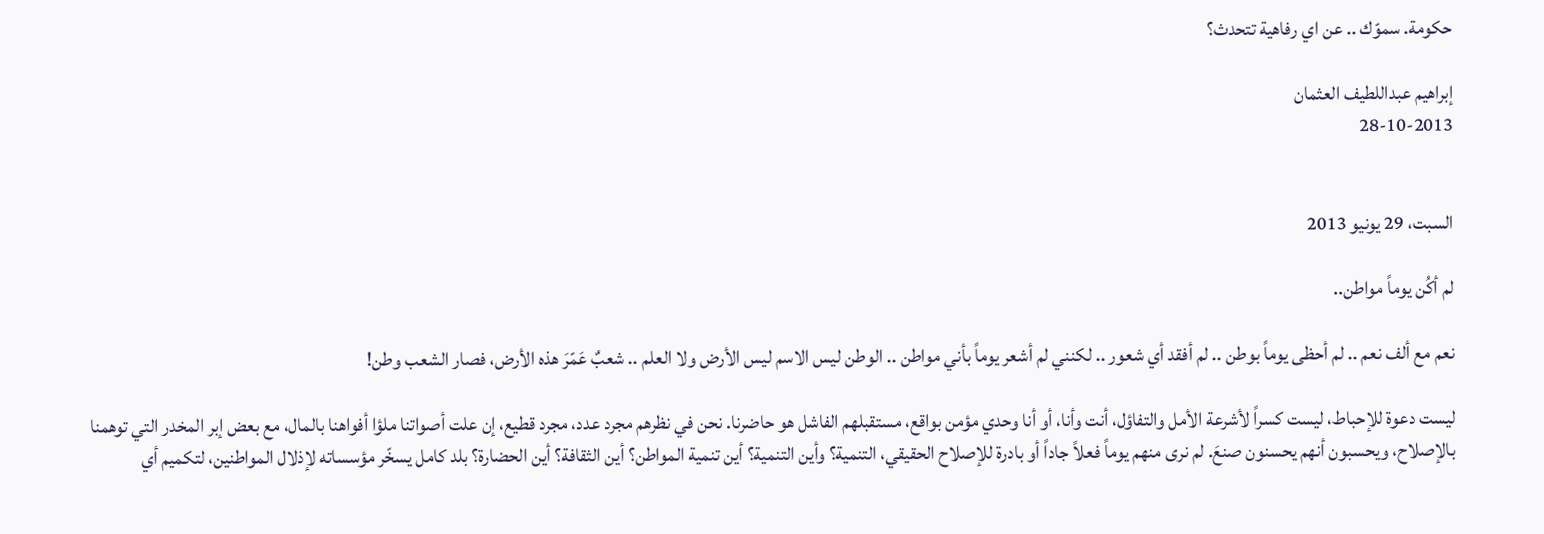حكومة. سموّك .. عن اي رفاهية تتحدث؟

إبراهيم عبداللطيف العثمان
28-10-2013


السبت، 29 يونيو 2013

لم أكُن يوماً مواطن..

نعم مع ألف نعم .. لم أحظى يوماً بوطن .. لم أفقد أي شعور .. لكنني لم أشعر يوماً بأني مواطن .. الوطن ليس الاسم ليس الأرض ولا العلم .. شعبٌ عَمّرَ هذه الأرض، فصار الشعب وطن!

ليست دعوة للإحباط، ليست كسراً لأشرعة الأمل والتفاؤل، أنت وأنا، أو أنا وحدي مؤمن بواقع، مستقبلهم الفاشل هو حاضرنا. نحن في نظرهم مجرد عدد، مجرد قطيع، إن علت أصواتنا ملؤا أفواهنا بالمال، مع بعض إبر المخدر التي توهمنا بالإصلاح، ويحسبون أنهم يحسنون صنعَ. لم نرى منهم يوماً فعلاً جاداً أو بادرة للإصلاح الحقيقي، التنمية؟ وأين التنمية؟ أين تنمية المواطن؟ أين الثقافة؟ أين الحضارة؟ بلد كامل يسخّر مؤسساته لإذلال المواطنين، لتكميم أي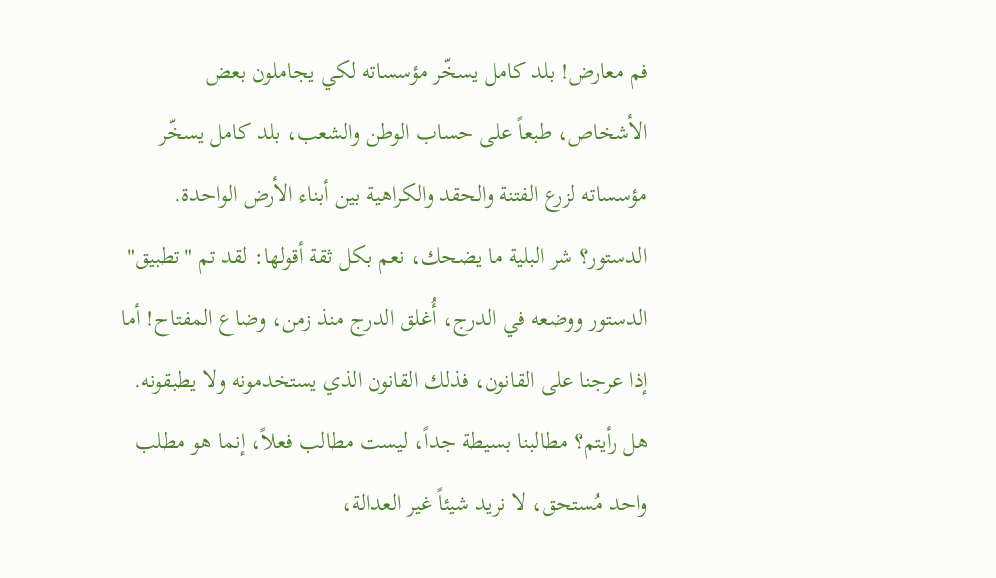فم معارض! بلد كامل يسخّر مؤسساته لكي يجاملون بعض الأشخاص، طبعاً على حساب الوطن والشعب، بلد كامل يسخّر مؤسساته لزرع الفتنة والحقد والكراهية بين أبناء الأرض الواحدة. الدستور؟ شر البلية ما يضحك، نعم بكل ثقة أقولها: لقد تم "تطبيق" الدستور ووضعه في الدرج، أُغلق الدرج منذ زمن، وضاع المفتاح! أما إذا عرجنا على القانون، فذلك القانون الذي يستخدمونه ولا يطبقونه. هل رأيتم؟ مطالبنا بسيطة جداً، ليست مطالب فعلاً، إنما هو مطلب واحد مُستحق، لا نريد شيئاً غير العدالة،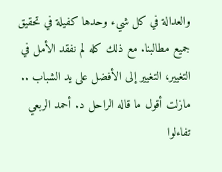والعدالة في كل شيء وحدها كفيلة في تحقيق جميع مطالبنا. مع ذلك كله لم نفقد الأمل في التغيير، التغيير إلى الأفضل على يد الشباب .. مازلت أقول ما قاله الراحل د. أحمد الربعي تفاءلوا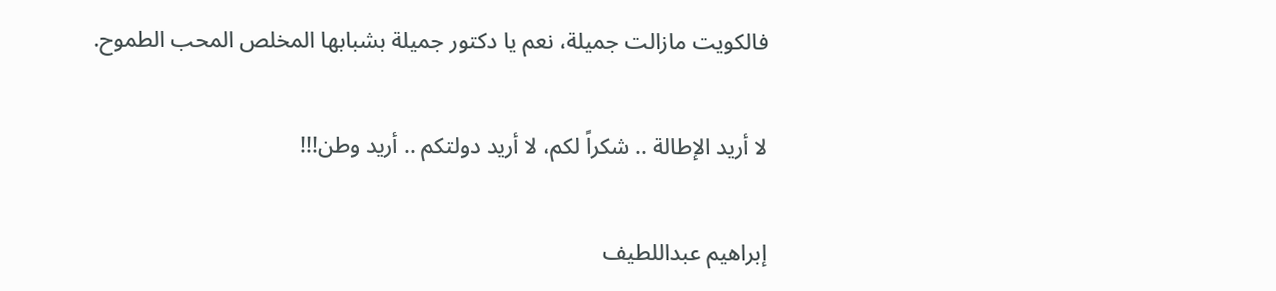فالكويت مازالت جميلة، نعم يا دكتور جميلة بشبابها المخلص المحب الطموح.

لا أريد الإطالة .. شكراً لكم، لا أريد دولتكم .. أريد وطن!!!

إبراهيم عبداللطيف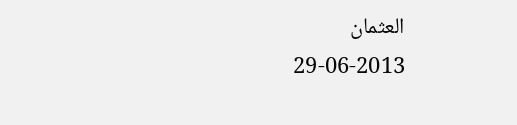العثمان
29-06-2013